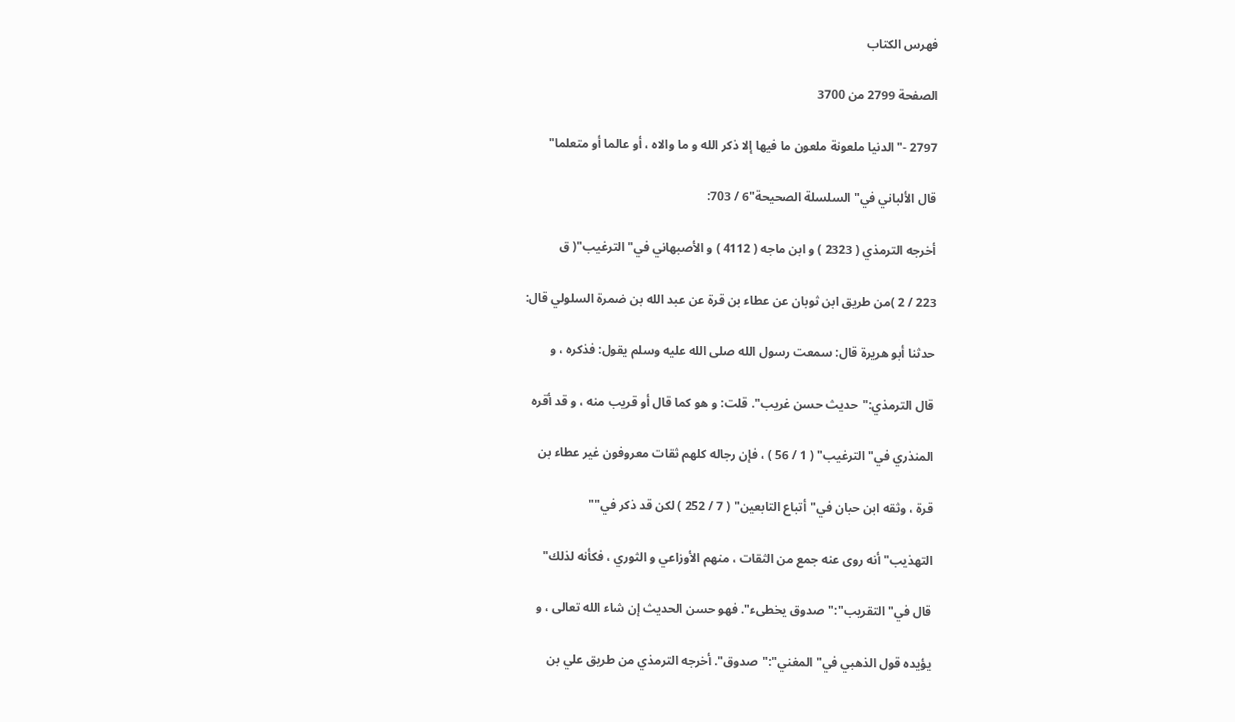فهرس الكتاب

الصفحة 2799 من 3700

2797 -"الدنيا ملعونة ملعون ما فيها إلا ذكر الله و ما والاه ، أو عالما أو متعلما"

قال الألباني في"السلسلة الصحيحة"6 / 703:

أخرجه الترمذي ( 2323 ) و ابن ماجه ( 4112 ) و الأصبهاني في"الترغيب"( ق

223 / 2 )من طريق ابن ثوبان عن عطاء بن قرة عن عبد الله بن ضمرة السلولي قال:

حدثنا أبو هريرة قال: سمعت رسول الله صلى الله عليه وسلم يقول: فذكره ، و

قال الترمذي:"حديث حسن غريب". قلت: و هو كما قال أو قريب منه ، و قد أقره

المنذري في"الترغيب" ( 1 / 56 ) ، فإن رجاله كلهم ثقات معروفون غير عطاء بن

قرة ، وثقه ابن حبان في"أتباع التابعين" ( 7 / 252 ) لكن قد ذكر في""

التهذيب"أنه روى عنه جمع من الثقات ، منهم الأوزاعي و الثوري ، فكأنه لذلك"

قال في"التقريب":"صدوق يخطىء". فهو حسن الحديث إن شاء الله تعالى ، و

يؤيده قول الذهبي في"المغني":"صدوق". أخرجه الترمذي من طريق علي بن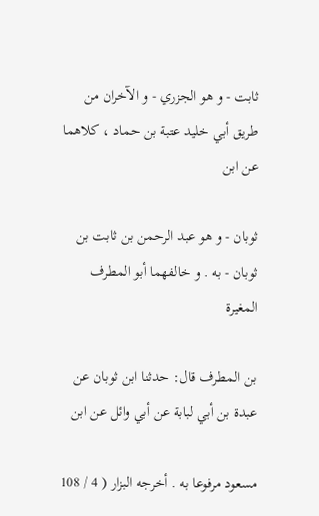ثابت - و هو الجزري - و الآخران من طريق أبي خليد عتبة بن حماد ، كلاهما عن ابن

ثوبان - و هو عبد الرحمن بن ثابت بن ثوبان - به . و خالفهما أبو المطرف المغيرة

بن المطرف قال: حدثنا ابن ثوبان عن عبدة بن أبي لبابة عن أبي وائل عن ابن

مسعود مرفوعا به . أخرجه البزار ( 4 / 108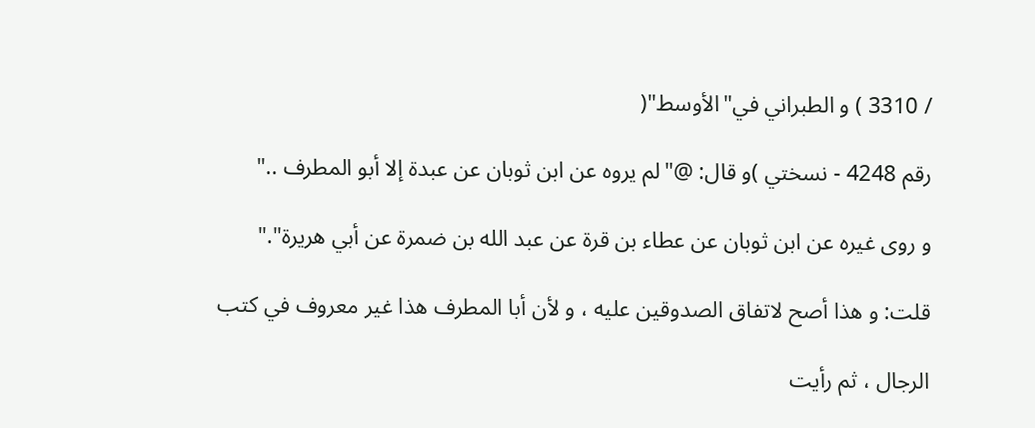/ 3310 ) و الطبراني في"الأوسط"(

رقم 4248 - نسختي )و قال: @"لم يروه عن ابن ثوبان عن عبدة إلا أبو المطرف .."

و روى غيره عن ابن ثوبان عن عطاء بن قرة عن عبد الله بن ضمرة عن أبي هريرة"."

قلت: و هذا أصح لاتفاق الصدوقين عليه ، و لأن أبا المطرف هذا غير معروف في كتب

الرجال ، ثم رأيت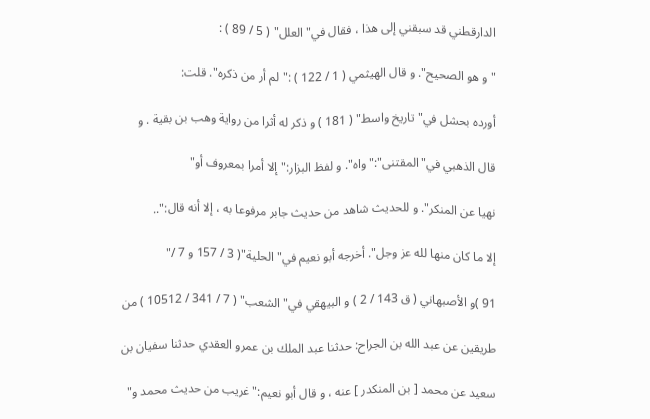الدارقطني قد سبقني إلى هذا ، فقال في"العلل" ( 5 / 89 ) :

"و هو الصحيح". و قال الهيثمي ( 1 / 122 ) :"لم أر من ذكره". قلت:

أورده بحشل في"تاريخ واسط" ( 181 ) و ذكر له أثرا من رواية وهب بن بقية . و

قال الذهبي في"المقتنى":"واه". و لفظ البزار:"إلا أمرا بمعروف أو"

نهيا عن المنكر". و للحديث شاهد من حديث جابر مرفوعا به ، إلا أنه قال:"..

إلا ما كان منها لله عز وجل". أخرجه أبو نعيم في"الحلية"( 3 / 157 و 7 /"

91 )و الأصبهاني ( ق 143 / 2 ) و البيهقي في"الشعب" ( 7 / 341 / 10512 ) من

طريقين عن عبد الله بن الجراح: حدثنا عبد الملك بن عمرو العقدي حدثنا سفيان بن

سعيد عن محمد [ بن المنكدر ] عنه ، و قال أبو نعيم:"غريب من حديث محمد و"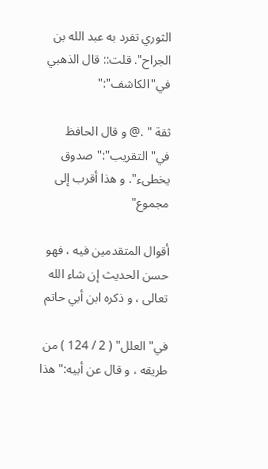الثوري تفرد به عبد الله بن الجراح". قلت:: قال الذهبي في"الكاشف":"

ثقة " .@ و قال الحافظ في"التقريب":"صدوق يخطىء". و هذا أقرب إلى مجموع"

أقوال المتقدمين فيه ، فهو حسن الحديث إن شاء الله تعالى ، و ذكره ابن أبي حاتم

في"العلل" ( 2 / 124 ) من طريقه ، و قال عن أبيه:"هذا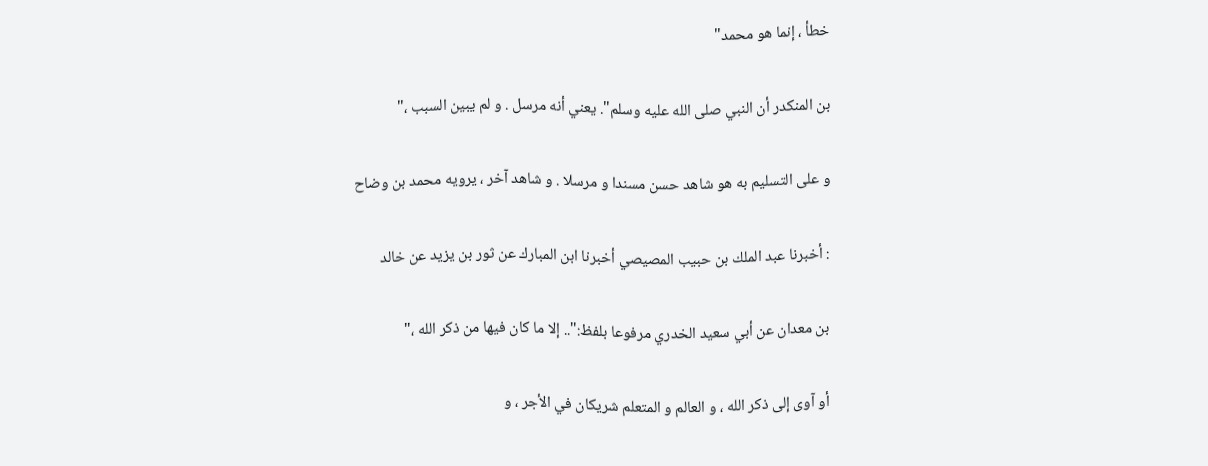خطأ ، إنما هو محمد"

بن المنكدر أن النبي صلى الله عليه وسلم". يعني أنه مرسل . و لم يبين السبب ،"

و على التسليم به هو شاهد حسن مسندا و مرسلا . و شاهد آخر ، يرويه محمد بن وضاح

: أخبرنا عبد الملك بن حبيب المصيصي أخبرنا ابن المبارك عن ثور بن يزيد عن خالد

بن معدان عن أبي سعيد الخدري مرفوعا بلفظ:".. إلا ما كان فيها من ذكر الله ،"

أو آوى إلى ذكر الله ، و العالم و المتعلم شريكان في الأجر ، و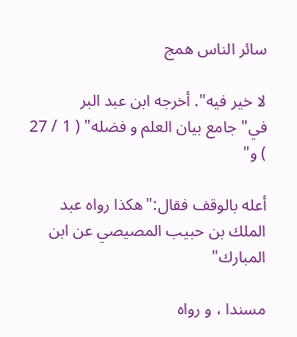سائر الناس همج

لا خير فيه". أخرجه ابن عبد البر في"جامع بيان العلم و فضله" ( 1 / 27 ) و"

أعله بالوقف فقال:"هكذا رواه عبد الملك بن حبيب المصيصي عن ابن المبارك"

مسندا ، و رواه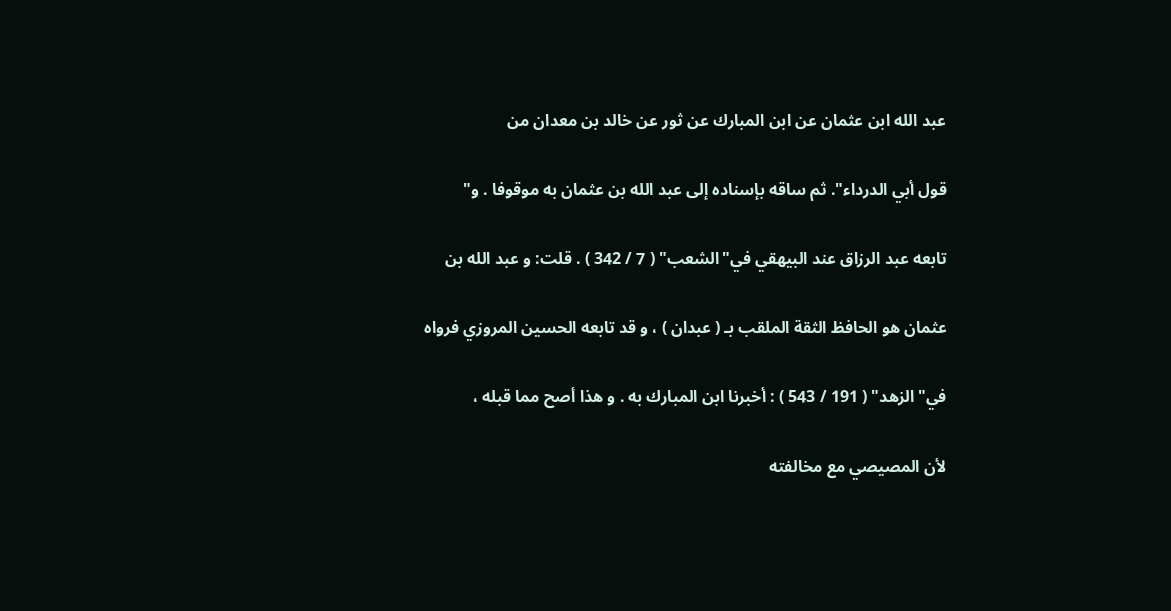عبد الله ابن عثمان عن ابن المبارك عن ثور عن خالد بن معدان من

قول أبي الدرداء". ثم ساقه بإسناده إلى عبد الله بن عثمان به موقوفا . و"

تابعه عبد الرزاق عند البيهقي في"الشعب" ( 7 / 342 ) . قلت: و عبد الله بن

عثمان هو الحافظ الثقة الملقب بـ ( عبدان ) ، و قد تابعه الحسين المروزي فرواه

في"الزهد" ( 191 / 543 ) : أخبرنا ابن المبارك به . و هذا أصح مما قبله ،

لأن المصيصي مع مخالفته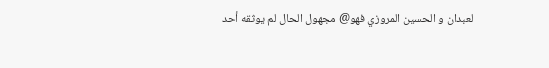لعبدان و الحسين المروزي فهو@ مجهول الحال لم يوثقه أحد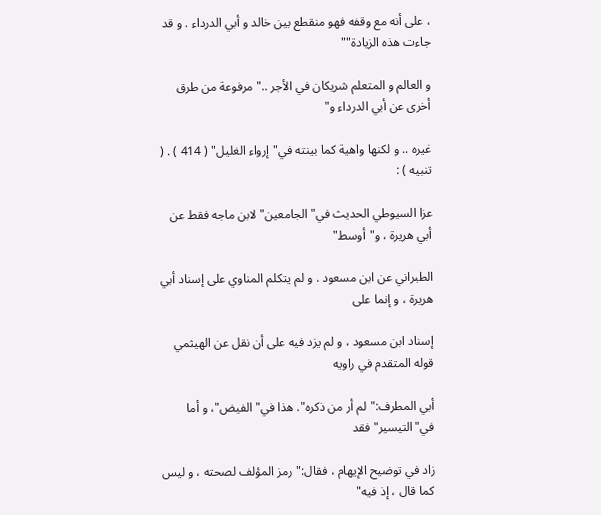، على أنه مع وقفه فهو منقطع بين خالد و أبي الدرداء . و قد جاءت هذه الزيادة""

و العالم و المتعلم شريكان في الأجر .."مرفوعة من طرق أخرى عن أبي الدرداء و"

غيره .. و لكنها واهية كما بينته في"إرواء الغليل" ( 414 ) . ( تنبيه ) :

عزا السيوطي الحديث في"الجامعين"لابن ماجه فقط عن أبي هريرة ، و"أوسط"

الطبراني عن ابن مسعود . و لم يتكلم المناوي على إسناد أبي هريرة ، و إنما على

إسناد ابن مسعود ، و لم يزد فيه على أن نقل عن الهيثمي قوله المتقدم في راويه

أبي المطرف:"لم أر من ذكره". هذا في"الفيض"، و أما في"التيسير"فقد

زاد في توضيح الإيهام ، فقال:"رمز المؤلف لصحته ، و ليس كما قال ، إذ فيه"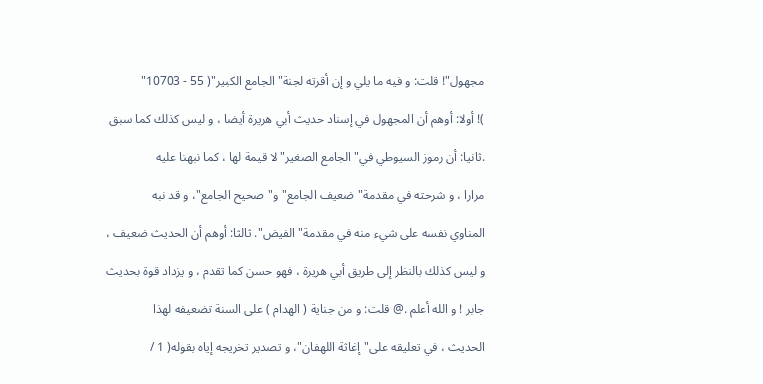مجهول"! قلت: و فيه ما يلي و إن أقرته لجنة"الجامع الكبير"( 55 - 10703"

)! أولا: أوهم أن المجهول في إسناد حديث أبي هريرة أيضا ، و ليس كذلك كما سبق

.ثانيا: أن رموز السيوطي في"الجامع الصغير"لا قيمة لها ، كما نبهنا عليه

مرارا ، و شرحته في مقدمة"ضعيف الجامع"و"صحيح الجامع"، و قد نبه

المناوي نفسه على شيء منه في مقدمة"الفيض". ثالثا: أوهم أن الحديث ضعيف ،

و ليس كذلك بالنظر إلى طريق أبي هريرة ، فهو حسن كما تقدم ، و يزداد قوة بحديث

جابر ! و الله أعلم .@ قلت: و من جناية ( الهدام ) على السنة تضعيفه لهذا

الحديث ، في تعليقه على"إغاثة اللهفان"، و تصدير تخريجه إياه بقوله( 1 /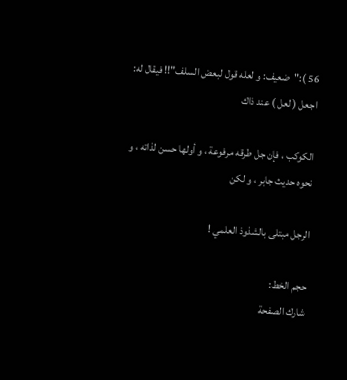56 ):"ضعيف: و لعله قول لبعض السلف"!! فيقال له: اجعل ( لعل ) عند ذاك

الكوكب ، فإن جل طرقه مرفوعة ، و أولها حسن لذاته ، و نحوه حديث جابر ، و لكن

الرجل مبتلى بالشذوذ العلمي !

حجم الخط:
شارك الصفحة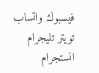فيسبوك واتساب تويتر تليجرام انستجرام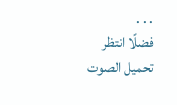. . .
فضلًا انتظر تحميل الصوت